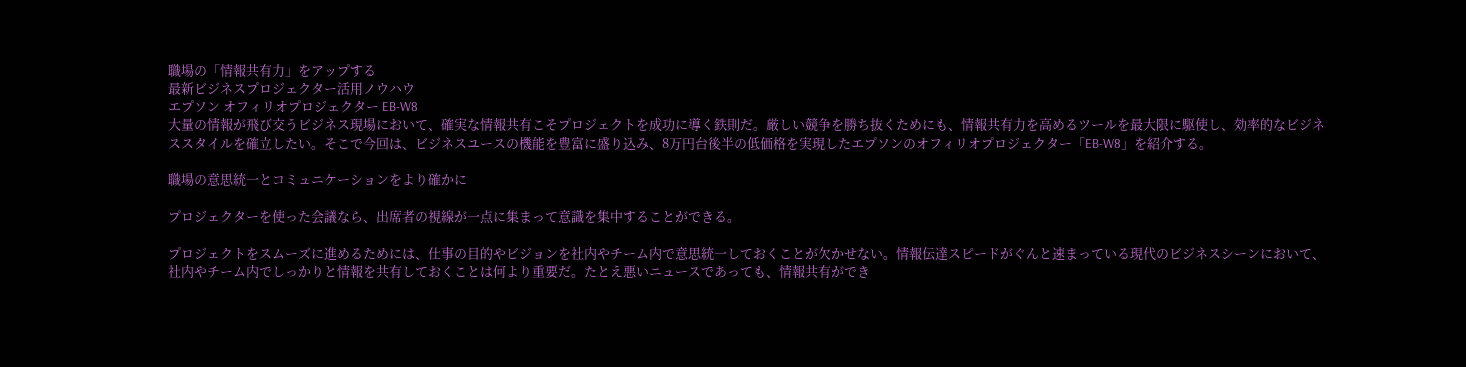職場の「情報共有力」をアップする
最新ビジネスプロジェクター活用ノウハウ
エプソン オフィリオプロジェクター EB-W8
大量の情報が飛び交うビジネス現場において、確実な情報共有こそプロジェクトを成功に導く鉄則だ。厳しい競争を勝ち抜くためにも、情報共有力を高めるツールを最大限に駆使し、効率的なビジネススタイルを確立したい。そこで今回は、ビジネスユースの機能を豊富に盛り込み、8万円台後半の低価格を実現したエプソンのオフィリオプロジェクター「EB-W8」を紹介する。

職場の意思統一とコミュニケーションをより確かに

プロジェクターを使った会議なら、出席者の視線が一点に集まって意識を集中することができる。

プロジェクトをスムーズに進めるためには、仕事の目的やビジョンを社内やチーム内で意思統一しておくことが欠かせない。情報伝達スピードがぐんと速まっている現代のビジネスシーンにおいて、社内やチーム内でしっかりと情報を共有しておくことは何より重要だ。たとえ悪いニュースであっても、情報共有ができ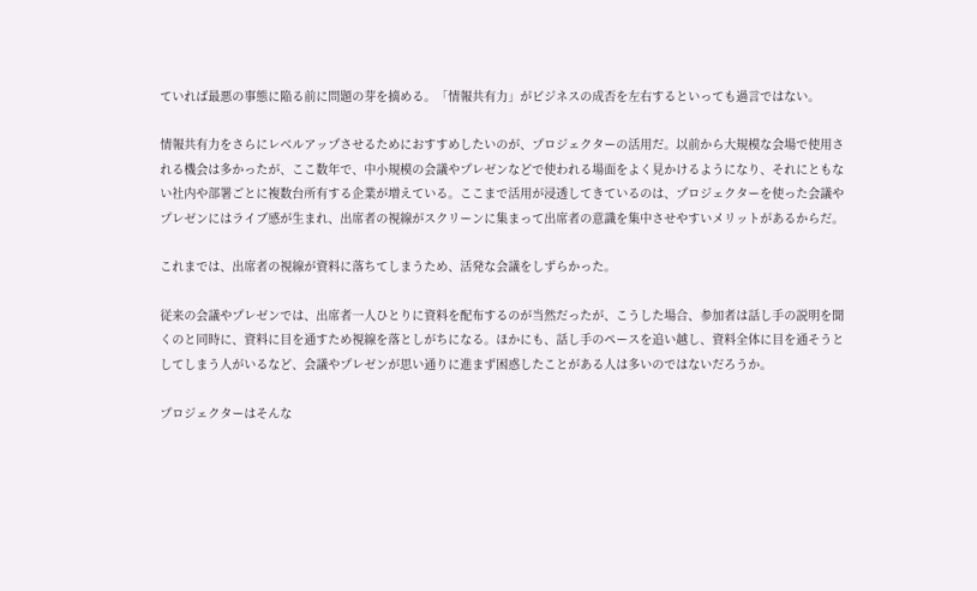ていれば最悪の事態に陥る前に問題の芽を摘める。「情報共有力」がビジネスの成否を左右するといっても過言ではない。

情報共有力をさらにレベルアップさせるためにおすすめしたいのが、プロジェクターの活用だ。以前から大規模な会場で使用される機会は多かったが、ここ数年で、中小規模の会議やプレゼンなどで使われる場面をよく見かけるようになり、それにともない社内や部署ごとに複数台所有する企業が増えている。ここまで活用が浸透してきているのは、プロジェクターを使った会議やプレゼンにはライブ感が生まれ、出席者の視線がスクリーンに集まって出席者の意識を集中させやすいメリットがあるからだ。

これまでは、出席者の視線が資料に落ちてしまうため、活発な会議をしずらかった。

従来の会議やプレゼンでは、出席者一人ひとりに資料を配布するのが当然だったが、こうした場合、参加者は話し手の説明を聞くのと同時に、資料に目を通すため視線を落としがちになる。ほかにも、話し手のペースを追い越し、資料全体に目を通そうとしてしまう人がいるなど、会議やプレゼンが思い通りに進まず困惑したことがある人は多いのではないだろうか。

プロジェクターはそんな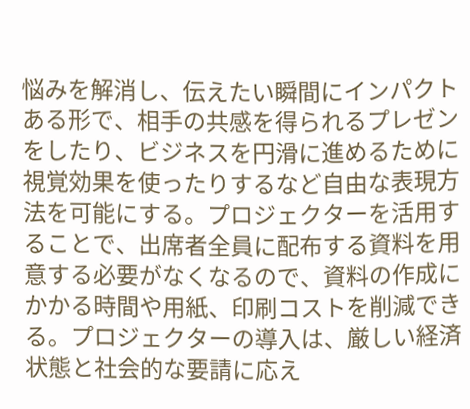悩みを解消し、伝えたい瞬間にインパクトある形で、相手の共感を得られるプレゼンをしたり、ビジネスを円滑に進めるために視覚効果を使ったりするなど自由な表現方法を可能にする。プロジェクターを活用することで、出席者全員に配布する資料を用意する必要がなくなるので、資料の作成にかかる時間や用紙、印刷コストを削減できる。プロジェクターの導入は、厳しい経済状態と社会的な要請に応え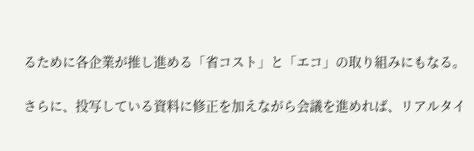るために各企業が推し進める「省コスト」と「エコ」の取り組みにもなる。

さらに、投写している資料に修正を加えながら会議を進めれば、リアルタイ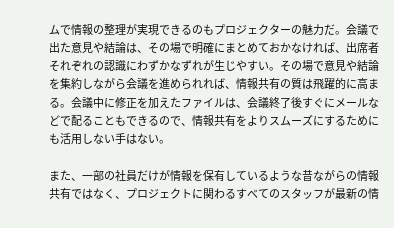ムで情報の整理が実現できるのもプロジェクターの魅力だ。会議で出た意見や結論は、その場で明確にまとめておかなければ、出席者それぞれの認識にわずかなずれが生じやすい。その場で意見や結論を集約しながら会議を進められれば、情報共有の質は飛躍的に高まる。会議中に修正を加えたファイルは、会議終了後すぐにメールなどで配ることもできるので、情報共有をよりスムーズにするためにも活用しない手はない。

また、一部の社員だけが情報を保有しているような昔ながらの情報共有ではなく、プロジェクトに関わるすべてのスタッフが最新の情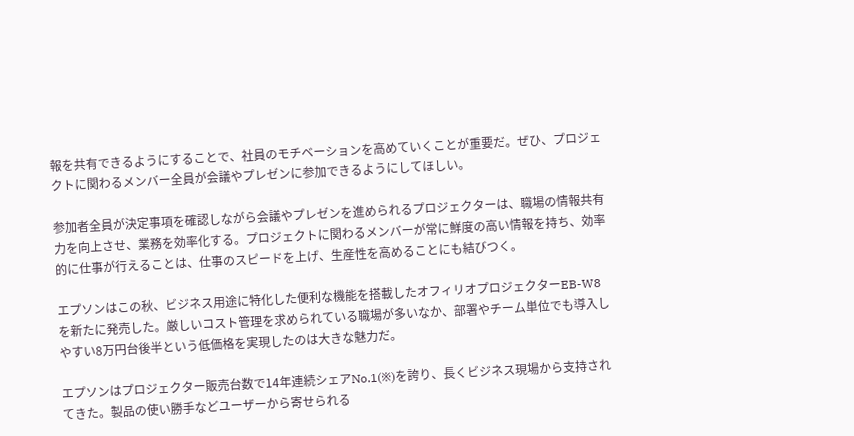報を共有できるようにすることで、社員のモチベーションを高めていくことが重要だ。ぜひ、プロジェクトに関わるメンバー全員が会議やプレゼンに参加できるようにしてほしい。

参加者全員が決定事項を確認しながら会議やプレゼンを進められるプロジェクターは、職場の情報共有力を向上させ、業務を効率化する。プロジェクトに関わるメンバーが常に鮮度の高い情報を持ち、効率的に仕事が行えることは、仕事のスピードを上げ、生産性を高めることにも結びつく。

エプソンはこの秋、ビジネス用途に特化した便利な機能を搭載したオフィリオプロジェクターEB-W8を新たに発売した。厳しいコスト管理を求められている職場が多いなか、部署やチーム単位でも導入しやすい8万円台後半という低価格を実現したのは大きな魅力だ。

エプソンはプロジェクター販売台数で14年連続シェアNo.1(※)を誇り、長くビジネス現場から支持されてきた。製品の使い勝手などユーザーから寄せられる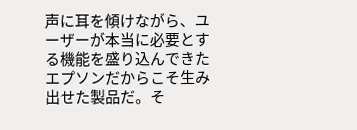声に耳を傾けながら、ユーザーが本当に必要とする機能を盛り込んできたエプソンだからこそ生み出せた製品だ。そ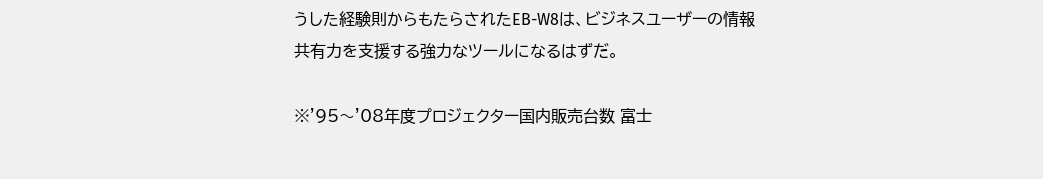うした経験則からもたらされたEB-W8は、ビジネスユーザーの情報共有力を支援する強力なツールになるはずだ。

※'95〜'08年度プロジェクター国内販売台数 富士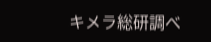キメラ総研調べ